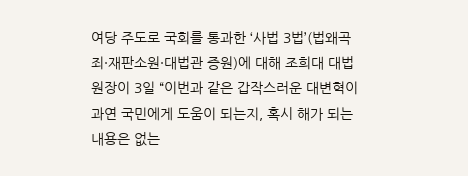여당 주도로 국회를 통과한 ‘사법 3법’(법왜곡죄·재판소원·대법관 증원)에 대해 조희대 대법원장이 3일 “이번과 같은 갑작스러운 대변혁이 과연 국민에게 도움이 되는지, 혹시 해가 되는 내용은 없는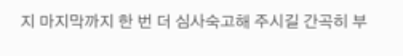지 마지막까지 한 번 더 심사숙고해 주시길 간곡히 부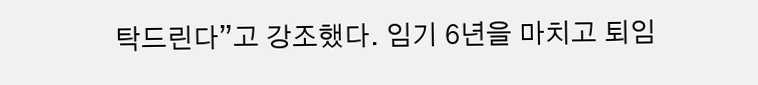탁드린다”고 강조했다. 임기 6년을 마치고 퇴임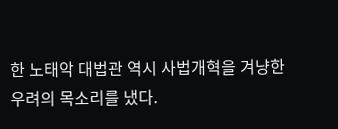한 노태악 대법관 역시 사법개혁을 겨냥한 우려의 목소리를 냈다.